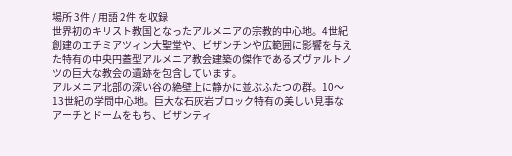場所 3件 / 用語 2件 を収録
世界初のキリスト教国となったアルメニアの宗教的中心地。4世紀創建のエチミアツィン大聖堂や、ビザンチンや広範囲に影響を与えた特有の中央円蓋型アルメニア教会建築の傑作であるズヴァルトノツの巨大な教会の遺跡を包含しています。
アルメニア北部の深い谷の絶壁上に静かに並ぶふたつの群。10〜13世紀の学問中心地。巨大な石灰岩ブロック特有の美しい見事なアーチとドームをもち、ビザンティ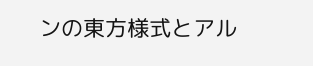ンの東方様式とアル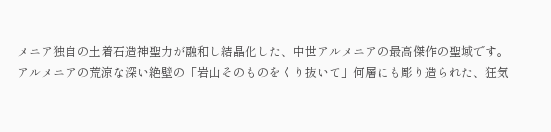メニア独自の土着石造神聖力が融和し結晶化した、中世アルメニアの最高傑作の聖域です。
アルメニアの荒涼な深い絶壁の「岩山そのものをくり抜いて」何層にも彫り造られた、狂気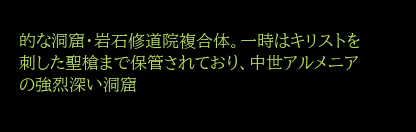的な洞窟・岩石修道院複合体。一時はキリストを刺した聖槍まで保管されており、中世アルメニアの強烈深い洞窟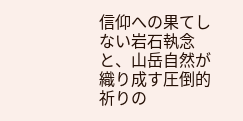信仰への果てしない岩石執念と、山岳自然が織り成す圧倒的祈りの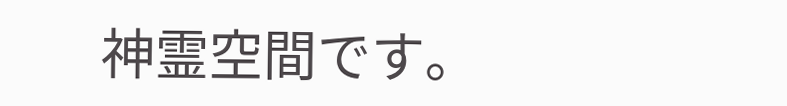神霊空間です。